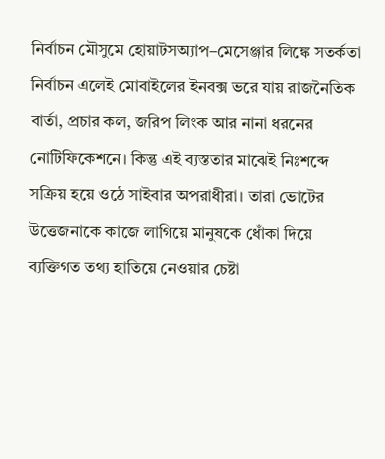নির্বাচন মৌসুমে হোয়াটসঅ্যাপ–মেসেঞ্জার লিঙ্কে সতর্কতা
নির্বাচন এলেই মোবাইলের ইনবক্স ভরে যায় রাজনৈতিক বার্তা, প্রচার কল, জরিপ লিংক আর নানা ধরনের নোটিফিকেশনে। কিন্তু এই ব্যস্ততার মাঝেই নিঃশব্দে সক্রিয় হয়ে ওঠে সাইবার অপরাধীরা। তারা ভোটের উত্তেজনাকে কাজে লাগিয়ে মানুষকে ধোঁকা দিয়ে ব্যক্তিগত তথ্য হাতিয়ে নেওয়ার চেষ্টা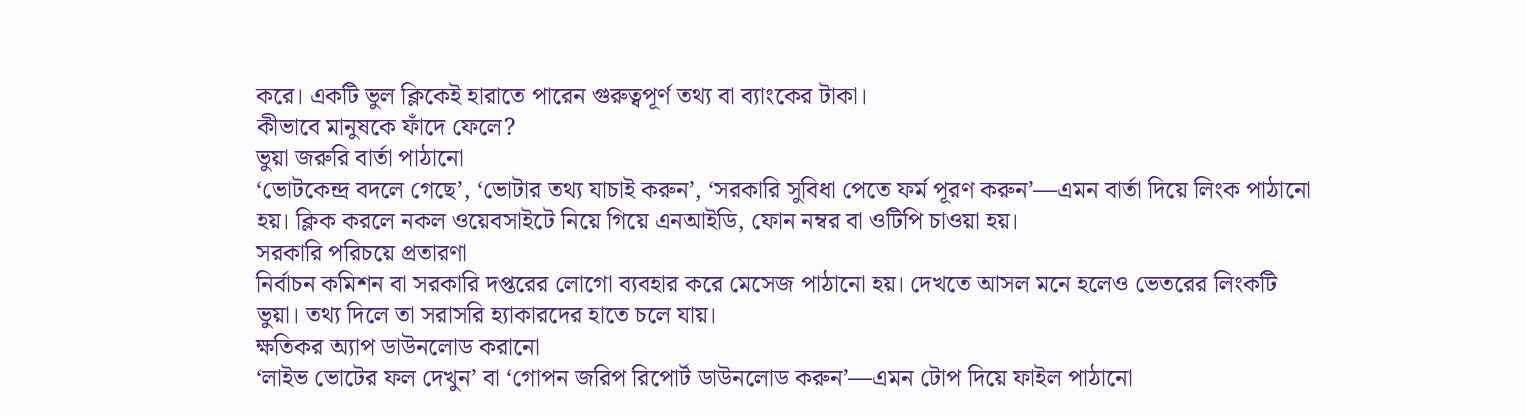করে। একটি ভুল ক্লিকেই হারাতে পারেন গুরুত্বপূর্ণ তথ্য বা ব্যাংকের টাকা।
কীভাবে মানুষকে ফাঁদে ফেলে?
ভুয়া জরুরি বার্তা পাঠানো
‘ভোটকেন্দ্র বদলে গেছে’, ‘ভোটার তথ্য যাচাই করুন’, ‘সরকারি সুবিধা পেতে ফর্ম পূরণ করুন’—এমন বার্তা দিয়ে লিংক পাঠানো হয়। ক্লিক করলে নকল ওয়েবসাইটে নিয়ে গিয়ে এনআইডি, ফোন নম্বর বা ওটিপি চাওয়া হয়।
সরকারি পরিচয়ে প্রতারণা
নির্বাচন কমিশন বা সরকারি দপ্তরের লোগো ব্যবহার করে মেসেজ পাঠানো হয়। দেখতে আসল মনে হলেও ভেতরের লিংকটি ভুয়া। তথ্য দিলে তা সরাসরি হ্যাকারদের হাতে চলে যায়।
ক্ষতিকর অ্যাপ ডাউনলোড করানো
‘লাইভ ভোটের ফল দেখুন’ বা ‘গোপন জরিপ রিপোর্ট ডাউনলোড করুন’—এমন টোপ দিয়ে ফাইল পাঠানো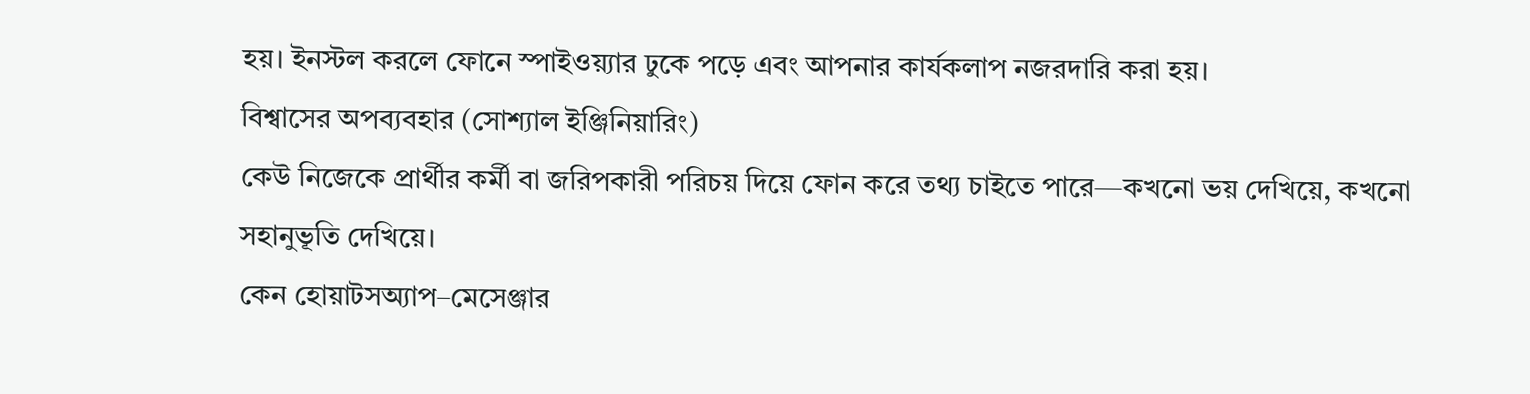হয়। ইনস্টল করলে ফোনে স্পাইওয়্যার ঢুকে পড়ে এবং আপনার কার্যকলাপ নজরদারি করা হয়।
বিশ্বাসের অপব্যবহার (সোশ্যাল ইঞ্জিনিয়ারিং)
কেউ নিজেকে প্রার্থীর কর্মী বা জরিপকারী পরিচয় দিয়ে ফোন করে তথ্য চাইতে পারে—কখনো ভয় দেখিয়ে, কখনো সহানুভূতি দেখিয়ে।
কেন হোয়াটসঅ্যাপ–মেসেঞ্জার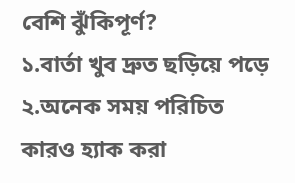বেশি ঝুঁকিপূর্ণ?
১.বার্তা খুব দ্রুত ছড়িয়ে পড়ে
২.অনেক সময় পরিচিত কারও হ্যাক করা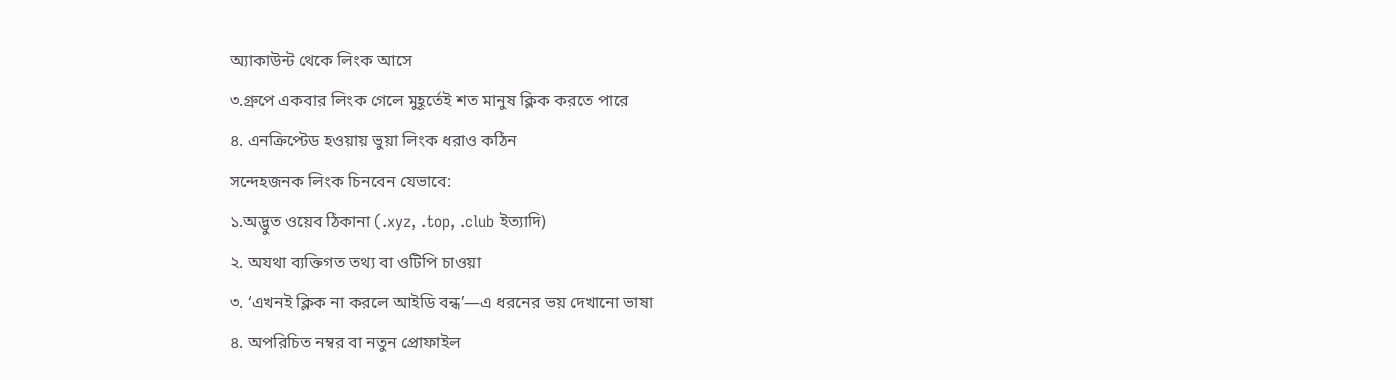অ্যাকাউন্ট থেকে লিংক আসে
৩.গ্রুপে একবার লিংক গেলে মুহূর্তেই শত মানুষ ক্লিক করতে পারে
৪. এনক্রিপ্টেড হওয়ায় ভুয়া লিংক ধরাও কঠিন
সন্দেহজনক লিংক চিনবেন যেভাবে:
১.অদ্ভুত ওয়েব ঠিকানা (.xyz, .top, .club ইত্যাদি)
২. অযথা ব্যক্তিগত তথ্য বা ওটিপি চাওয়া
৩. ‘এখনই ক্লিক না করলে আইডি বন্ধ’—এ ধরনের ভয় দেখানো ভাষা
৪. অপরিচিত নম্বর বা নতুন প্রোফাইল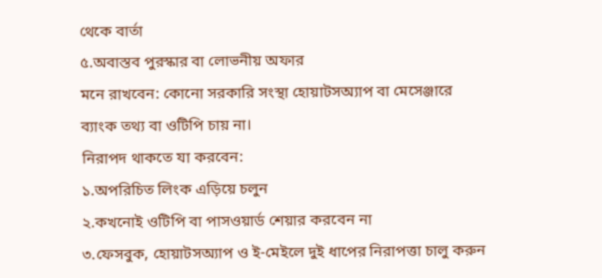থেকে বার্তা
৫.অবাস্তব পুরস্কার বা লোভনীয় অফার
মনে রাখবেন: কোনো সরকারি সংস্থা হোয়াটসঅ্যাপ বা মেসেঞ্জারে ব্যাংক তথ্য বা ওটিপি চায় না।
নিরাপদ থাকতে যা করবেন:
১.অপরিচিত লিংক এড়িয়ে চলুন
২.কখনোই ওটিপি বা পাসওয়ার্ড শেয়ার করবেন না
৩.ফেসবুক, হোয়াটসঅ্যাপ ও ই-মেইলে দুই ধাপের নিরাপত্তা চালু করুন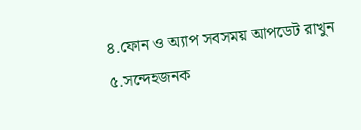৪.ফোন ও অ্যাপ সবসময় আপডেট রাখুন
৫.সন্দেহজনক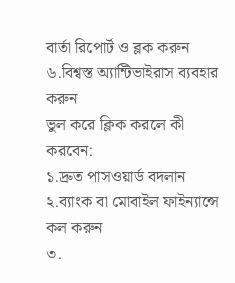বার্তা রিপোর্ট ও ব্লক করুন
৬.বিশ্বস্ত অ্যান্টিভাইরাস ব্যবহার করুন
ভুল করে ক্লিক করলে কী করবেন:
১.দ্রুত পাসওয়ার্ড বদলান
২.ব্যাংক বা মোবাইল ফাইন্যান্সে কল করুন
৩.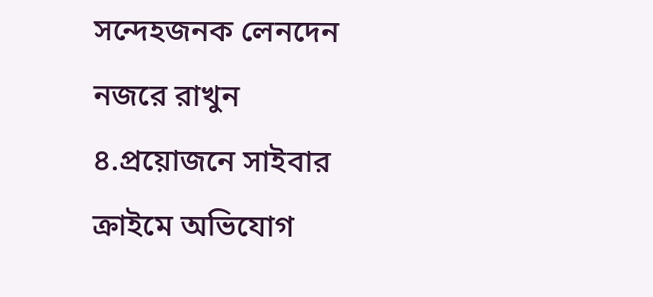সন্দেহজনক লেনদেন নজরে রাখুন
৪.প্রয়োজনে সাইবার ক্রাইমে অভিযোগ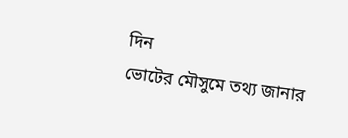দিন
ভোটের মৌসুমে তথ্য জানার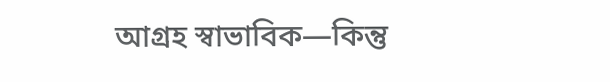আগ্রহ স্বাভাবিক—কিন্তু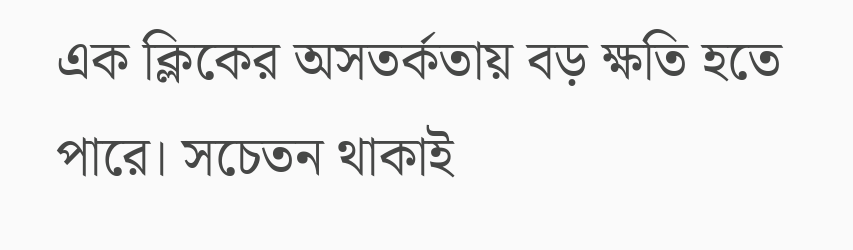এক ক্লিকের অসতর্কতায় বড় ক্ষতি হতে পারে। সচেতন থাকাই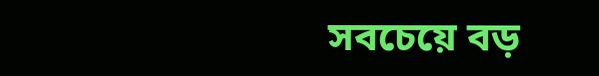সবচেয়ে বড়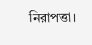নিরাপত্তা।